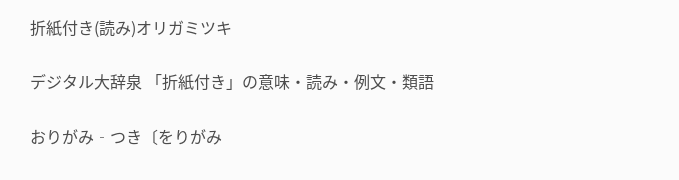折紙付き(読み)オリガミツキ

デジタル大辞泉 「折紙付き」の意味・読み・例文・類語

おりがみ‐つき〔をりがみ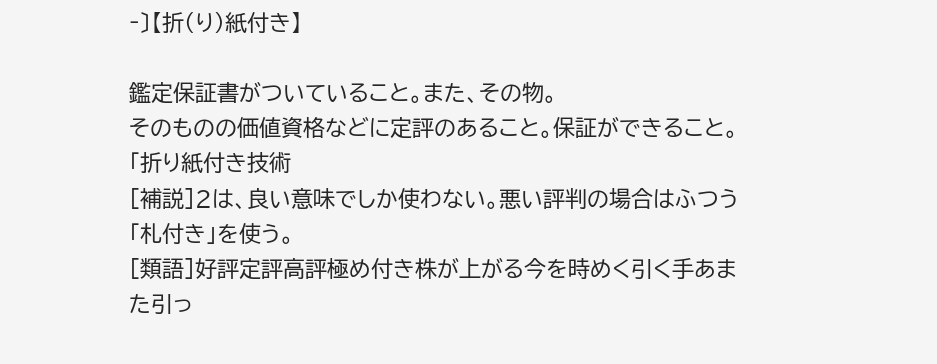‐〕【折(り)紙付き】

鑑定保証書がついていること。また、その物。
そのものの価値資格などに定評のあること。保証ができること。「折り紙付き技術
[補説]2は、良い意味でしか使わない。悪い評判の場合はふつう「札付き」を使う。
[類語]好評定評高評極め付き株が上がる今を時めく引く手あまた引っ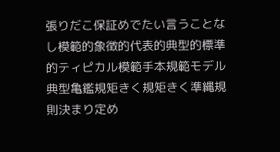張りだこ保証めでたい言うことなし模範的象徴的代表的典型的標準的ティピカル模範手本規範モデル典型亀鑑規矩きく規矩きく準縄規則決まり定め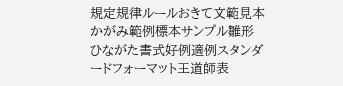規定規律ルールおきて文範見本かがみ範例標本サンプル雛形ひながた書式好例適例スタンダードフォーマット王道師表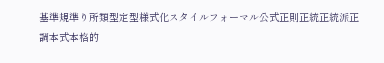基準規準り所類型定型様式化スタイルフォーマル公式正則正統正統派正調本式本格的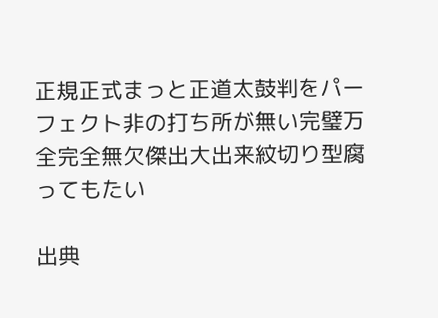正規正式まっと正道太鼓判をパーフェクト非の打ち所が無い完璧万全完全無欠傑出大出来紋切り型腐ってもたい

出典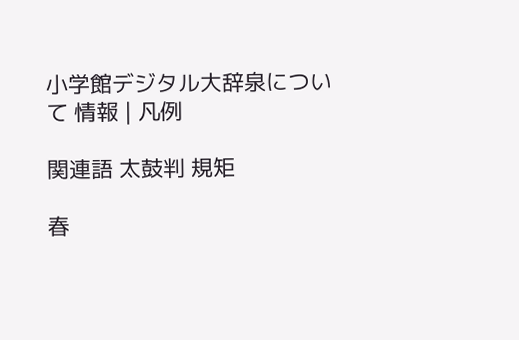小学館デジタル大辞泉について 情報 | 凡例

関連語 太鼓判 規矩

春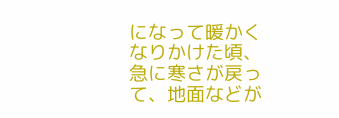になって暖かくなりかけた頃、急に寒さが戻って、地面などが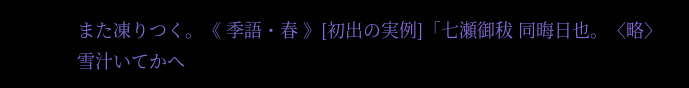また凍りつく。《 季語・春 》[初出の実例]「七瀬御秡 同晦日也。〈略〉雪汁いてかへ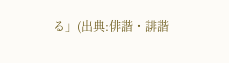る」(出典:俳諧・誹諧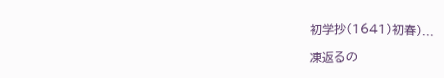初学抄(1641)初春)...

凍返るの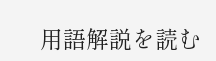用語解説を読む